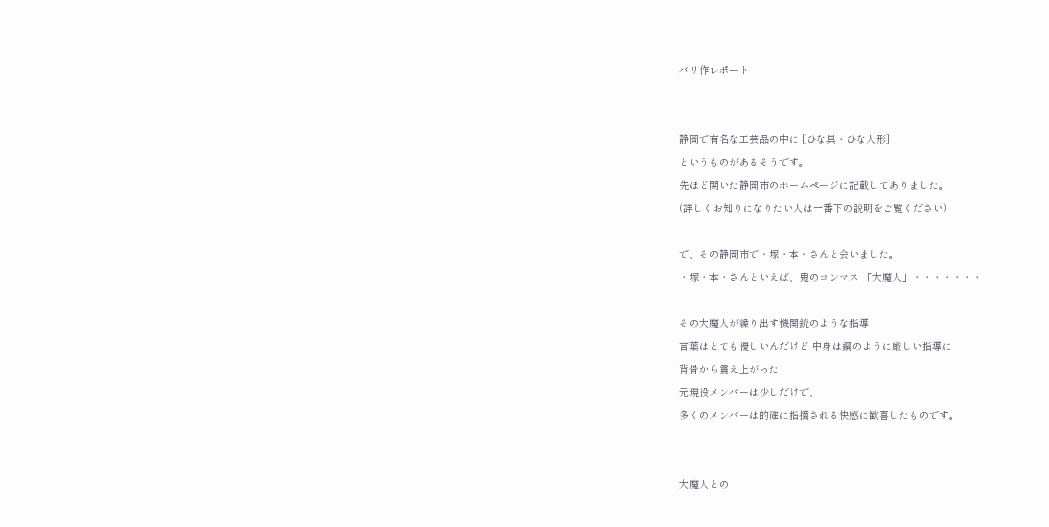バリ作レポート


静岡で有名な工芸品の中に [ひな具・ひな人形]
というものがあるそうです。
先ほど開いた静岡市のホームページに記載してありました。
(詳しくお知りになりたい人は一番下の説明をご覧ください)

で、その静岡市で・塚・本・さんと会いました。
・塚・本・さんといえば、鬼のコンマス 「大魔人」・・・・・・・

その大魔人が繰り出す機関銃のような指導
言葉はとても優しいんだけど 中身は鋼のように厳しい指導に
背骨から震え上がった
元現役メンバーは少しだけで、
多くのメンバーは的確に指摘される快感に歓喜したものです。


大魔人との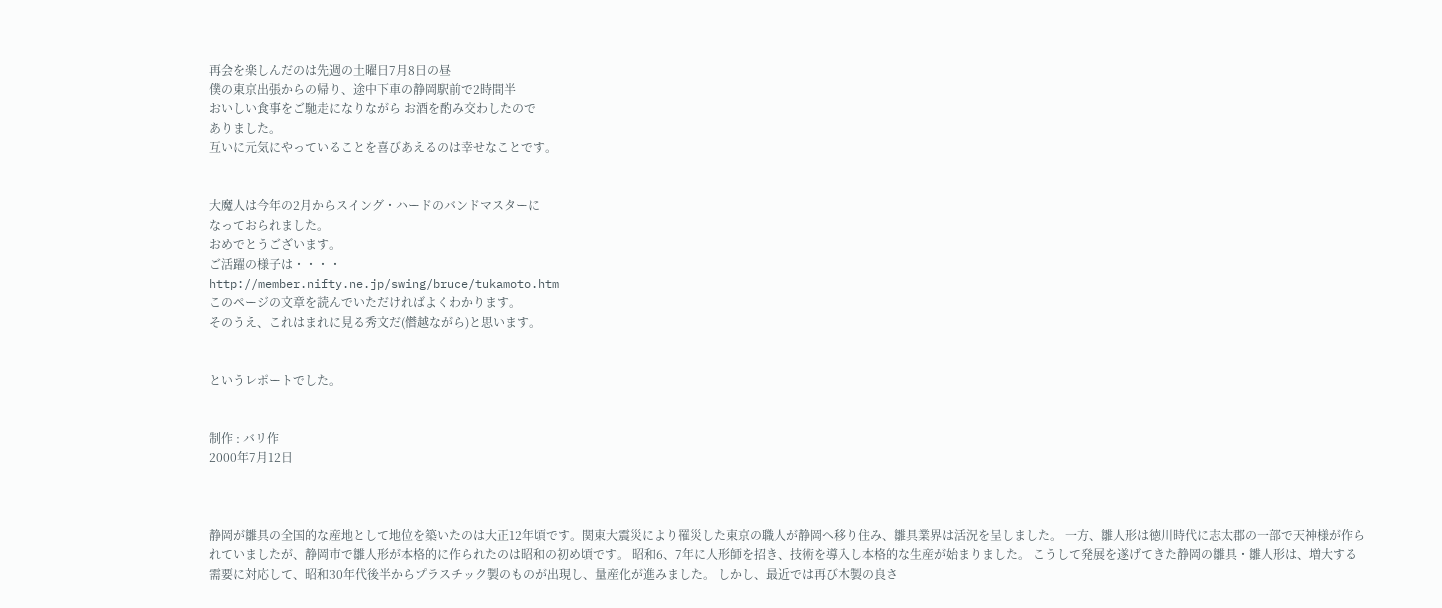再会を楽しんだのは先週の土曜日7月8日の昼
僕の東京出張からの帰り、途中下車の静岡駅前で2時間半
おいしい食事をご馳走になりながら お酒を酌み交わしたので
ありました。
互いに元気にやっていることを喜びあえるのは幸せなことです。


大魔人は今年の2月からスイング・ハードのバンドマスターに
なっておられました。
おめでとうございます。
ご活躍の様子は・・・・
http://member.nifty.ne.jp/swing/bruce/tukamoto.htm
このページの文章を読んでいただければよくわかります。
そのうえ、これはまれに見る秀文だ(僭越ながら)と思います。


というレポートでした。


制作 : バリ作
2000年7月12日



静岡が雛具の全国的な産地として地位を築いたのは大正12年頃です。関東大震災により罹災した東京の職人が静岡へ移り住み、雛具業界は活況を呈しました。 一方、雛人形は徳川時代に志太郡の一部で天神様が作られていましたが、静岡市で雛人形が本格的に作られたのは昭和の初め頃です。 昭和6、7年に人形師を招き、技術を導入し本格的な生産が始まりました。 こうして発展を遂げてきた静岡の雛具・雛人形は、増大する需要に対応して、昭和30年代後半からプラスチック製のものが出現し、量産化が進みました。 しかし、最近では再び木製の良さ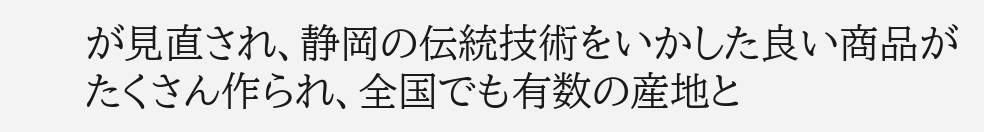が見直され、静岡の伝統技術をいかした良い商品がたくさん作られ、全国でも有数の産地と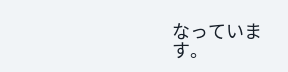なっています。